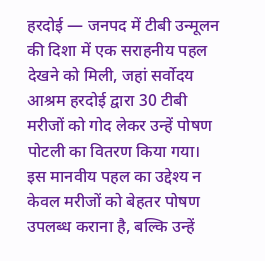हरदोई — जनपद में टीबी उन्मूलन की दिशा में एक सराहनीय पहल देखने को मिली, जहां सर्वोदय आश्रम हरदोई द्वारा 30 टीबी मरीजों को गोद लेकर उन्हें पोषण पोटली का वितरण किया गया। इस मानवीय पहल का उद्देश्य न केवल मरीजों को बेहतर पोषण उपलब्ध कराना है, बल्कि उन्हें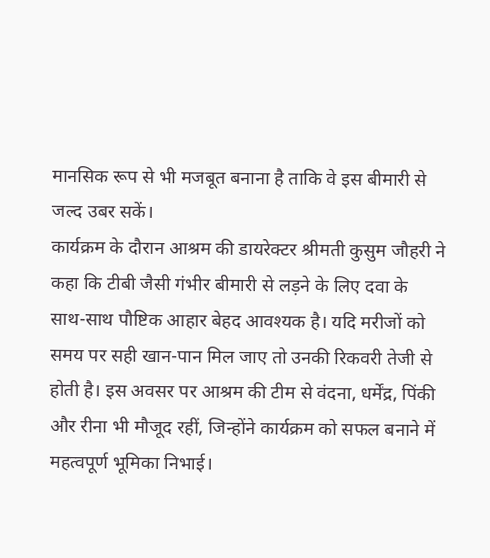मानसिक रूप से भी मजबूत बनाना है ताकि वे इस बीमारी से जल्द उबर सकें।
कार्यक्रम के दौरान आश्रम की डायरेक्टर श्रीमती कुसुम जौहरी ने कहा कि टीबी जैसी गंभीर बीमारी से लड़ने के लिए दवा के साथ-साथ पौष्टिक आहार बेहद आवश्यक है। यदि मरीजों को समय पर सही खान-पान मिल जाए तो उनकी रिकवरी तेजी से होती है। इस अवसर पर आश्रम की टीम से वंदना, धर्मेंद्र, पिंकी और रीना भी मौजूद रहीं, जिन्होंने कार्यक्रम को सफल बनाने में महत्वपूर्ण भूमिका निभाई।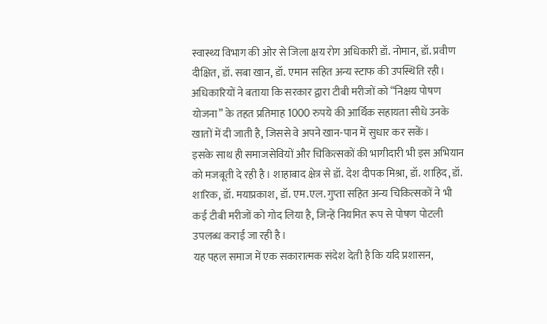स्वास्थ्य विभाग की ओर से जिला क्षय रोग अधिकारी डॉ. नोमान, डॉ. प्रवीण दीक्षित, डॉ. सबा खान, डॉ. एमान सहित अन्य स्टाफ की उपस्थिति रही। अधिकारियों ने बताया कि सरकार द्वारा टीबी मरीजों को “निक्षय पोषण योजना” के तहत प्रतिमाह 1000 रुपये की आर्थिक सहायता सीधे उनके खातों में दी जाती है, जिससे वे अपने खान-पान में सुधार कर सकें।
इसके साथ ही समाजसेवियों और चिकित्सकों की भागीदारी भी इस अभियान को मजबूती दे रही है। शाहाबाद क्षेत्र से डॉ. देश दीपक मिश्रा, डॉ. शाहिद, डॉ. शारिक, डॉ. मयाप्रकाश, डॉ. एम.एल. गुप्ता सहित अन्य चिकित्सकों ने भी कई टीबी मरीजों को गोद लिया है, जिन्हें नियमित रूप से पोषण पोटली उपलब्ध कराई जा रही है।
यह पहल समाज में एक सकारात्मक संदेश देती है कि यदि प्रशासन,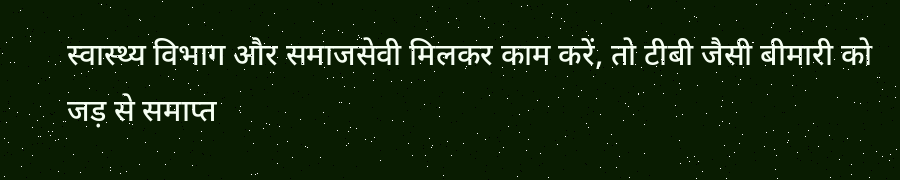स्वास्थ्य विभाग और समाजसेवी मिलकर काम करें, तो टीबी जैसी बीमारी को जड़ से समाप्त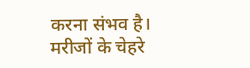करना संभव है। मरीजों के चेहरे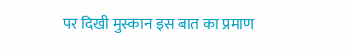पर दिखी मुस्कान इस बात का प्रमाण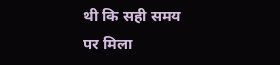थी कि सही समय पर मिला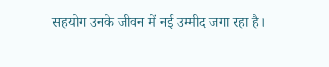सहयोग उनके जीवन में नई उम्मीद जगा रहा है।